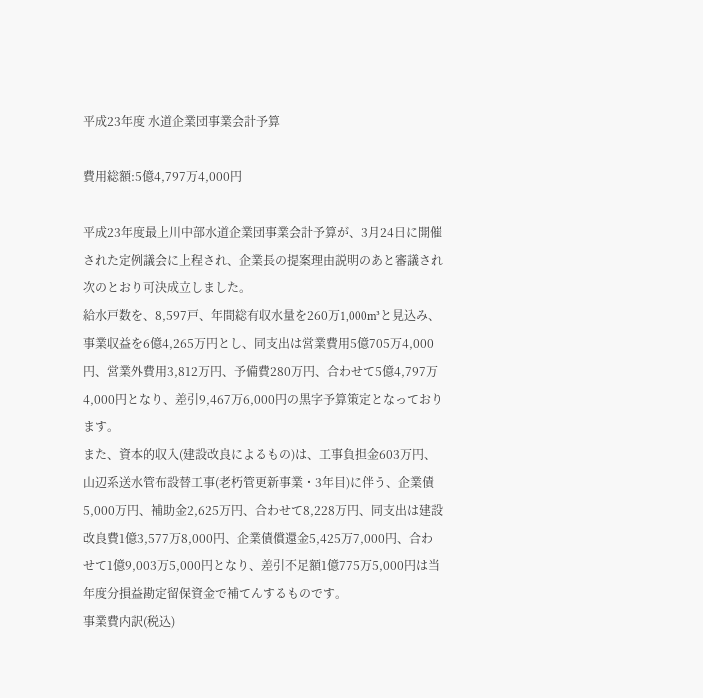平成23年度 水道企業団事業会計予算

費用総額:5億4,797万4,000円

平成23年度最上川中部水道企業団事業会計予算が、3月24日に開催された定例議会に上程され、企業長の提案理由説明のあと審議され次のとおり可決成立しました。
給水戸数を、8,597戸、年間総有収水量を260万1,000m³と見込み、事業収益を6億4,265万円とし、同支出は営業費用5億705万4,000円、営業外費用3,812万円、予備費280万円、合わせて5億4,797万4,000円となり、差引9,467万6,000円の黒字予算策定となっております。
また、資本的収入(建設改良によるもの)は、工事負担金603万円、山辺系送水管布設替工事(老朽管更新事業・3年目)に伴う、企業債5,000万円、補助金2,625万円、合わせて8,228万円、同支出は建設改良費1億3,577万8,000円、企業債償還金5,425万7,000円、合わせて1億9,003万5,000円となり、差引不足額1億775万5,000円は当年度分損益勘定留保資金で補てんするものです。
事業費内訳(税込)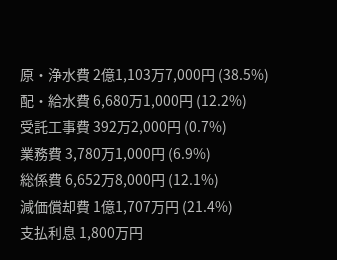原・浄水費 2億1,103万7,000円 (38.5%)
配・給水費 6,680万1,000円 (12.2%)
受託工事費 392万2,000円 (0.7%)
業務費 3,780万1,000円 (6.9%)
総係費 6,652万8,000円 (12.1%)
減価償却費 1億1,707万円 (21.4%)
支払利息 1,800万円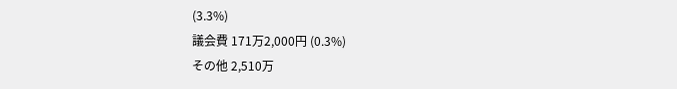(3.3%)
議会費 171万2,000円 (0.3%)
その他 2,510万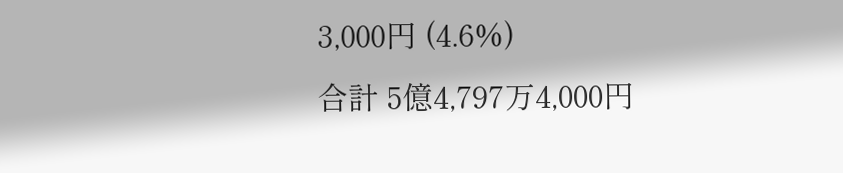3,000円 (4.6%)
合計 5億4,797万4,000円